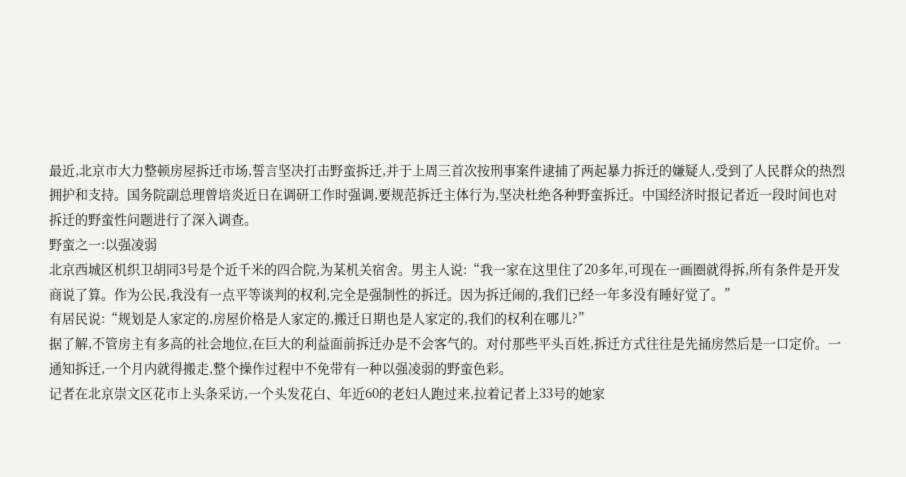最近,北京市大力整顿房屋拆迁市场,誓言坚决打击野蛮拆迁,并于上周三首次按刑事案件逮捕了两起暴力拆迁的嫌疑人,受到了人民群众的热烈拥护和支持。国务院副总理曾培炎近日在调研工作时强调,要规范拆迁主体行为,坚决杜绝各种野蛮拆迁。中国经济时报记者近一段时间也对拆迁的野蛮性问题进行了深入调查。
野蛮之一:以强凌弱
北京西城区机织卫胡同3号是个近千米的四合院,为某机关宿舍。男主人说:“我一家在这里住了20多年,可现在一画圈就得拆,所有条件是开发商说了算。作为公民,我没有一点平等谈判的权利,完全是强制性的拆迁。因为拆迁闹的,我们已经一年多没有睡好觉了。”
有居民说:“规划是人家定的,房屋价格是人家定的,搬迁日期也是人家定的,我们的权利在哪儿?”
据了解,不管房主有多高的社会地位,在巨大的利益面前拆迁办是不会客气的。对付那些平头百姓,拆迁方式往往是先捅房然后是一口定价。一通知拆迁,一个月内就得搬走,整个操作过程中不免带有一种以强凌弱的野蛮色彩。
记者在北京崇文区花市上头条采访,一个头发花白、年近60的老妇人跑过来,拉着记者上33号的她家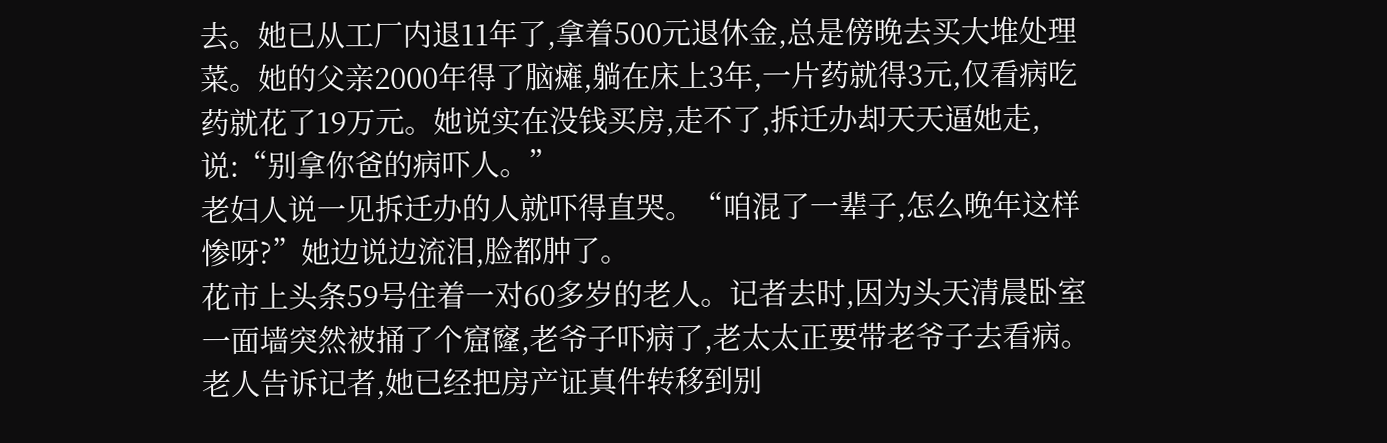去。她已从工厂内退11年了,拿着500元退休金,总是傍晚去买大堆处理菜。她的父亲2000年得了脑瘫,躺在床上3年,一片药就得3元,仅看病吃药就花了19万元。她说实在没钱买房,走不了,拆迁办却天天逼她走,说:“别拿你爸的病吓人。”
老妇人说一见拆迁办的人就吓得直哭。“咱混了一辈子,怎么晚年这样惨呀?”她边说边流泪,脸都肿了。
花市上头条59号住着一对60多岁的老人。记者去时,因为头天清晨卧室一面墙突然被捅了个窟窿,老爷子吓病了,老太太正要带老爷子去看病。老人告诉记者,她已经把房产证真件转移到别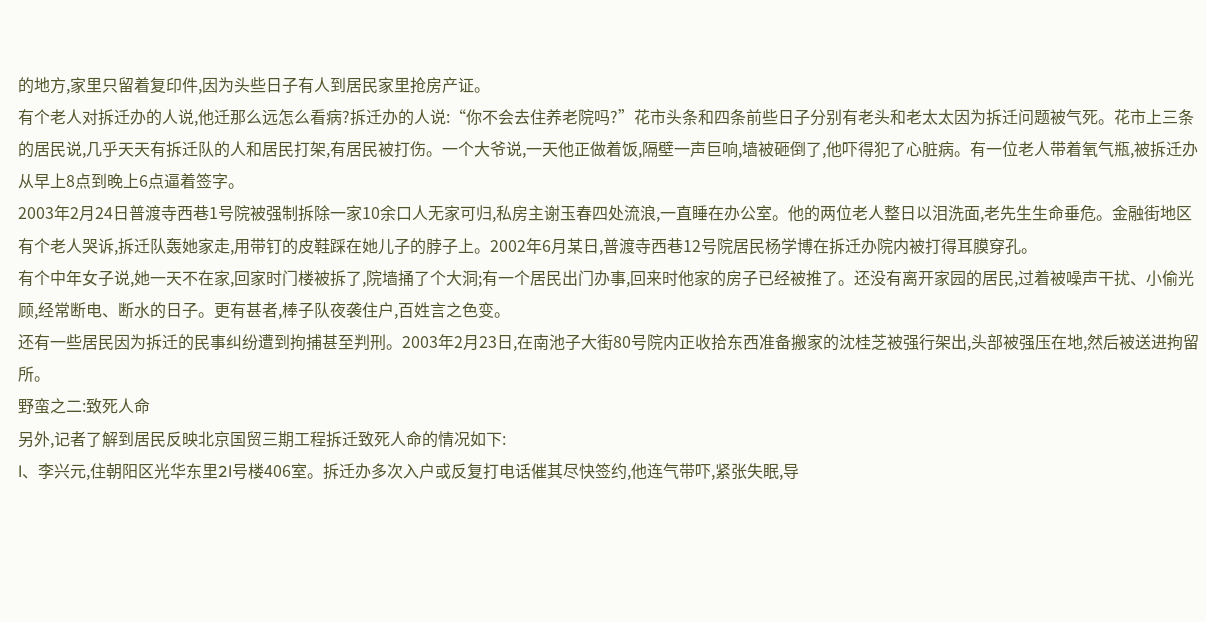的地方,家里只留着复印件,因为头些日子有人到居民家里抢房产证。
有个老人对拆迁办的人说,他迁那么远怎么看病?拆迁办的人说:“你不会去住养老院吗?”花市头条和四条前些日子分别有老头和老太太因为拆迁问题被气死。花市上三条的居民说,几乎天天有拆迁队的人和居民打架,有居民被打伤。一个大爷说,一天他正做着饭,隔壁一声巨响,墙被砸倒了,他吓得犯了心脏病。有一位老人带着氧气瓶,被拆迁办从早上8点到晚上6点逼着签字。
2003年2月24日普渡寺西巷1号院被强制拆除一家10余口人无家可归,私房主谢玉春四处流浪,一直睡在办公室。他的两位老人整日以泪洗面,老先生生命垂危。金融街地区有个老人哭诉,拆迁队轰她家走,用带钉的皮鞋踩在她儿子的脖子上。2002年6月某日,普渡寺西巷12号院居民杨学博在拆迁办院内被打得耳膜穿孔。
有个中年女子说,她一天不在家,回家时门楼被拆了,院墙捅了个大洞;有一个居民出门办事,回来时他家的房子已经被推了。还没有离开家园的居民,过着被噪声干扰、小偷光顾,经常断电、断水的日子。更有甚者,棒子队夜袭住户,百姓言之色变。
还有一些居民因为拆迁的民事纠纷遭到拘捕甚至判刑。2003年2月23日,在南池子大街80号院内正收拾东西准备搬家的沈桂芝被强行架出,头部被强压在地,然后被送进拘留所。
野蛮之二:致死人命
另外,记者了解到居民反映北京国贸三期工程拆迁致死人命的情况如下:
l、李兴元,住朝阳区光华东里2l号楼406室。拆迁办多次入户或反复打电话催其尽快签约,他连气带吓,紧张失眠,导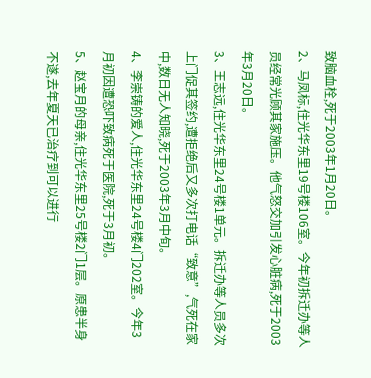致脑血栓,死于2003年1月20日。
2、马凤标,住光华东里19号楼106室。今年初拆迁办等人员经常光顾其家施压。他气怒交加引发心脏病,死于2003年3月20日。
3、王志远,住光华东里24号楼1单元。拆迁办等人员多次上门促其签约,遭拒绝后又多次打电话“致意”,气死在家中,数日无人知晓,死于2003年3月中旬。
4、李崇铸的爱人,住光华东里24号楼4门202室。今年3月初因遭恐吓致病死于医院,死于3月初。
5、赵宝月的母亲,住光华东里25号楼2门1层。原患半身不遂,去年夏天已治疗到可以进行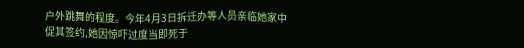户外跳舞的程度。今年4月3日拆迁办等人员亲临她家中促其签约,她因惊吓过度当即死于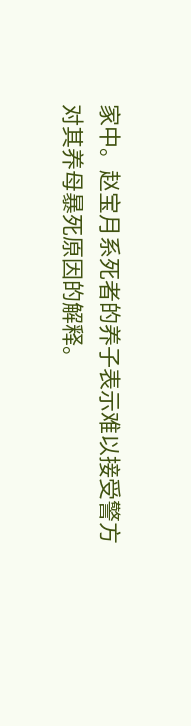家中。赵宝月系死者的养子表示难以接受警方对其养母暴死原因的解释。